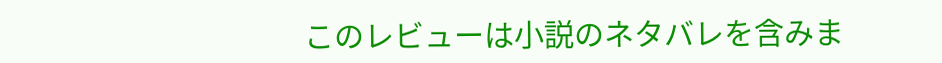このレビューは小説のネタバレを含みま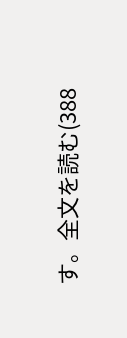す。全文を読む(388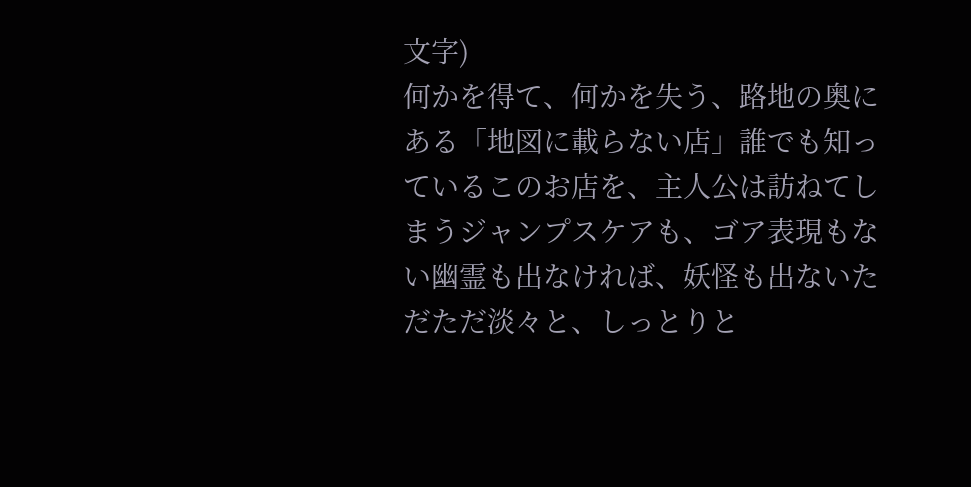文字)
何かを得て、何かを失う、路地の奥にある「地図に載らない店」誰でも知っているこのお店を、主人公は訪ねてしまうジャンプスケアも、ゴア表現もない幽霊も出なければ、妖怪も出ないただただ淡々と、しっとりと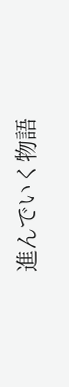進んでいく物語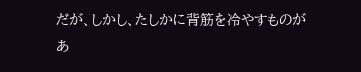だが、しかし、たしかに背筋を冷やすものがあ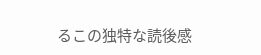るこの独特な読後感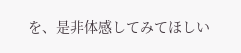を、是非体感してみてほしい